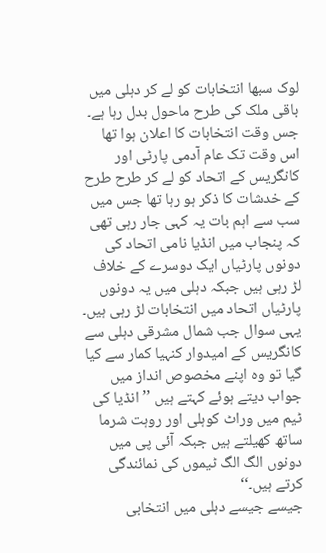لوک سبھا انتخابات کو لے کر دہلی میں باقی ملک کی طرح ماحول بدل رہا ہے۔ جس وقت انتخابات کا اعلان ہوا تھا اس وقت تک عام آدمی پارٹی اور کانگریس کے اتحاد کو لے کر طرح طرح کے خدشات کا ذکر ہو رہا تھا جس میں سب سے اہم بات یہ کہی جار رہی تھی کہ پنجاب میں انڈیا نامی اتحاد کی دونوں پارٹیاں ایک دوسرے کے خلاف لڑ رہی ہیں جبکہ دہلی میں یہ دونوں پارٹیاں اتحاد میں انتخابات لڑ رہی ہیں۔ یہی سوال جب شمال مشرقی دہلی سے کانگریس کے امیدوار کنہیا کمار سے کیا گیا تو وہ اپنے مخصوص انداز میں جواب دیتے ہوئے کہتے ہیں ’’انڈیا کی ٹیم میں وراٹ کوہلی اور روہت شرما ساتھ کھیلتے ہیں جبکہ آئی پی میں دونوں الگ الگ ٹیموں کی نمائندگی کرتے ہیں۔‘‘
جیسے جیسے دہلی میں انتخابی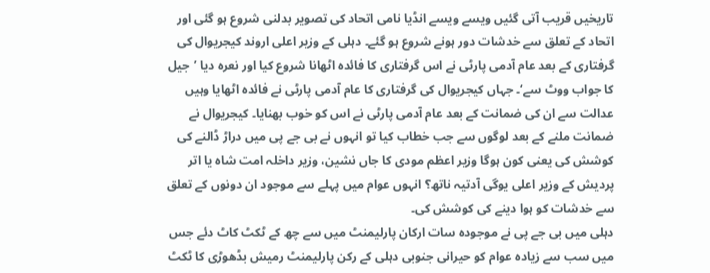تاریخیں قریب آتی گئیں ویسے ویسے انڈیا نامی اتحاد کی تصویر بدلنی شروع ہو گئی اور اتحاد کے تعلق سے خدشات دور ہونے شروع ہو گئے۔ دہلی کے وزیر اعلی اروند کیجریوال کی گرفتاری کے بعد عام آدمی پارٹی نے اس گرفتاری کا فائدہ اٹھانا شروع کیا اور نعرہ دیا ’جیل کا جواب ووٹ سے‘۔ جہاں کیجریوال کی گرفتاری کا عام آدمی پارٹی نے فائدہ اٹھایا وہیں عدالت سے ان کی ضمانت کے بعد عام آدمی پارٹی نے اس کو خوب بھنایا۔ کیجریوال نے ضمانت ملنے کے بعد لوگوں سے جب خطاب کیا تو انہوں نے بی جے پی میں دراڑ ڈالنے کی کوشش کی یعنی کون ہوگا وزیر اعظم مودی کا جاں نشین، وزیر داخلہ امت شاہ یا اتر پردیش کے وزیر اعلی یوگی آدتیہ ناتھ؟ انہوں عوام میں پہلے سے موجود ان دونوں کے تعلق سے خدشات کو ہوا دینے کی کوشش کی۔
دہلی میں بی جے پی نے موجودہ سات ارکان پارلیمنٹ میں سے چھ کے ٹکٹ کاٹ دئے جس میں سب سے زیادہ عوام کو حیرانی جنوبی دہلی کے رکن پارلیمنٹ رمیش بڈھوڑی کا ٹکٹ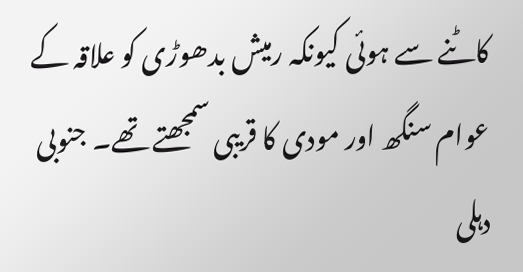کاٹنے سے ہوئی کیونکہ رمیش بدھوڑی کو علاقہ کے عوام سنگھ اور مودی کا قریبی سمجھتے تھے۔ جنوبی دہلی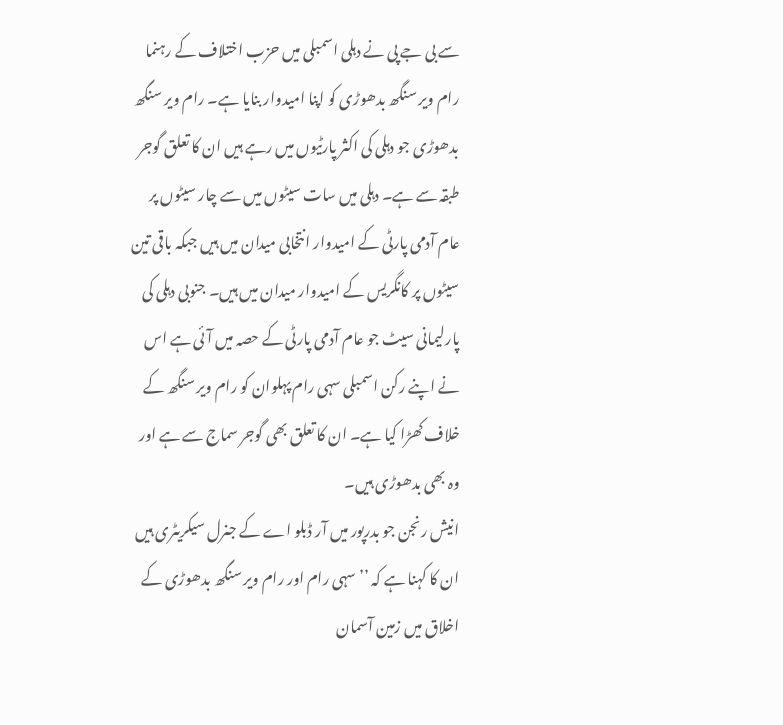سے بی جے پی نے دہلی اسمبلی میں حزب اختلاف کے رہنما رام ویر سنگھ بدھوڑی کو اپنا امیدوار بنایا ہے۔ رام ویر سنگھ بدھوڑی جو دہلی کی اکثر پارٹیوں میں رہے ہیں ان کا تعلق گوجر طبقہ سے ہے۔ دہلی میں سات سیٹوں میں سے چار سیٹوں پر عام آدمی پارٹی کے امیدوار انتخابی میدان میں ہیں جبکہ باقی تین سیٹوں پر کانگریس کے امیدوار میدان میں ہیں۔ جنوبی دہلی کی پارلیمانی سیٹ جو عام آدمی پارٹی کے حصہ میں آئی ہے اس نے اپنے رکن اسمبلی سہی رام پہلوان کو رام ویر سنگھ کے خلاف کھڑا کیا ہے۔ ان کا تعلق بھی گوجر سماج سے ہے اور وہ بھی بدھوڑی ہیں۔
انیش رنجن جو بدرپور میں آر ڈبلو اے کے جنرل سیکریٹری ہیں ان کا کہنا ہے کہ ’’سہی رام اور رام ویر سنگھ بدھوڑی کے اخلاق میں زمین آسمان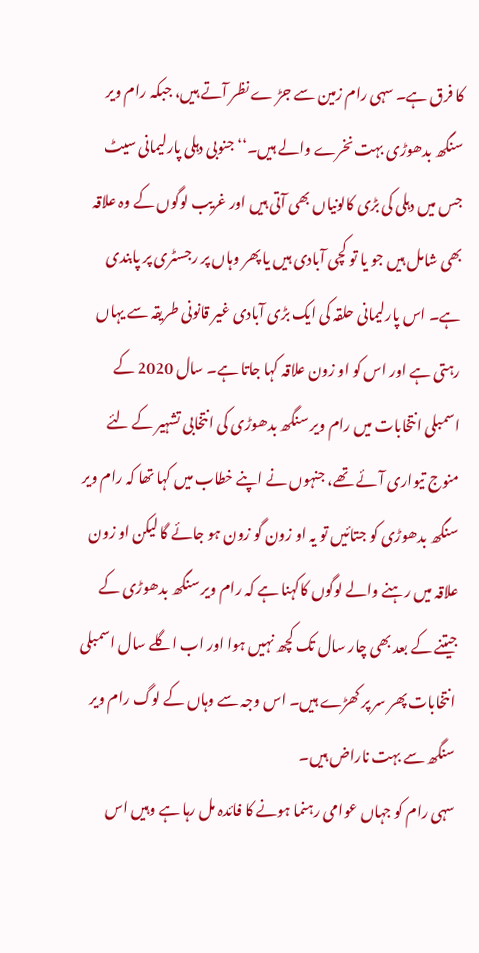کا فرق ہے۔ سہی رام زمین سے جڑ ے نظر آتے ہیں، جبکہ رام ویر سنگھ بدھوڑی بہت نخرے والے ہیں۔‘‘ جنوبی دہلی پارلیمانی سیٹ جس میں دہلی کی بڑی کالونیاں بھی آتی ہیں اور غریب لوگوں کے وہ علاقہ بھی شامل ہیں جو یا تو کچی آبادی ہیں یا پھر وہاں پر رجسٹری پر پابندی ہے۔ اس پارلیمانی حلقہ کی ایک بڑی آبادی غیر قانونی طریقہ سے یہاں رہتی ہے اور اس کو او زون علاقہ کہا جاتا ہے۔ سال 2020 کے اسمبلی انتخابات میں رام ویر سنگھ بدھوڑی کی انتخابی تشہیر کے لئے منوج تیواری آئے تھے، جنہوں نے اپنے خطاب میں کہا تھا کہ رام ویر سنگھ بدھوڑی کو جتائیں تو یہ او زون گو زون ہو جائے گا لیکن او زون علاقہ میں رہنے والے لوگوں کاکہنا ہے کہ رام ویر سنگھ بدھوڑی کے جیتنے کے بعد بھی چار سال تک کچھ نہیں ہوا اور اب اگلے سال اسمبلی انتخابات پھر سر پر کھڑے ہیں۔ اس وجہ سے وہاں کے لوگ رام ویر سنگھ سے بہت ناراض ہیں۔
سہی رام کو جہاں عوامی رہنما ہونے کا فائدہ مل رہا ہے وہیں اس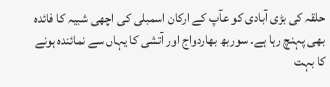حلقہ کی بڑی آبادی کو عآپ کے ارکان اسمبلی کی اچھی شبیہ کا فائدہ بھی پہنچ رہا ہے۔ سوربھ بھاردواج اور آتشی کا یہاں سے نمائندہ ہونے کا بہت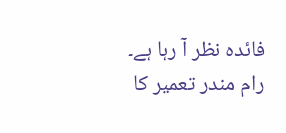فائدہ نظر آ رہا ہے۔ رام مندر تعمیر کا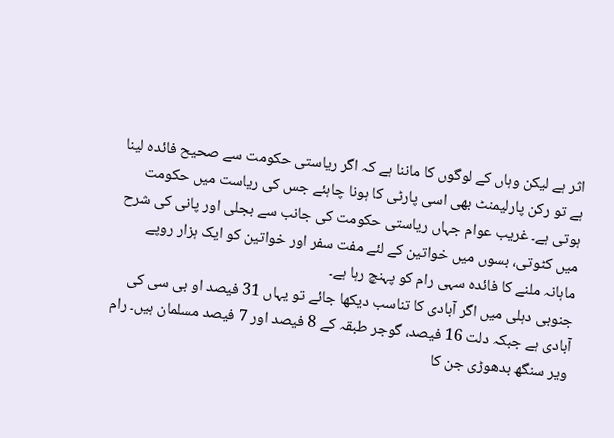اثر ہے لیکن وہاں کے لوگوں کا ماننا ہے کہ اگر ریاستی حکومت سے صحیح فائدہ لینا ہے تو رکن پارلیمنٹ بھی اسی پارٹی کا ہونا چاہئے جس کی ریاست میں حکومت ہوتی ہے۔ غریب عوام جہاں ریاستی حکومت کی جانب سے بجلی اور پانی کی شرح میں کٹوتی، بسوں میں خواتین کے لئے مفت سفر اور خواتین کو ایک ہزار روپے ماہانہ ملنے کا فائدہ سہی رام کو پہنچ رہا ہے۔
جنوبی دہلی میں اگر آبادی کا تناسب دیکھا جائے تو یہاں 31 فیصد او بی سی کی آبادی ہے جبکہ دلت 16 فیصد، گوجر طبقہ کے 8 فیصد اور 7 فیصد مسلمان ہیں۔ رام ویر سنگھ بدھوڑی جن کا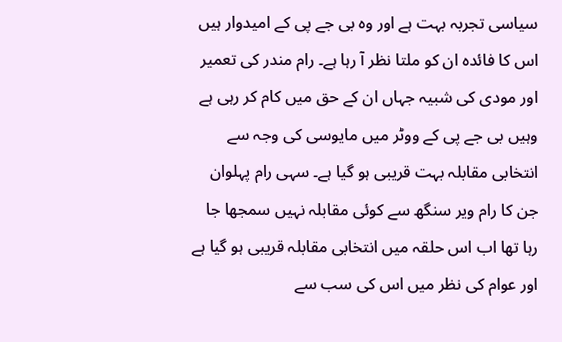سیاسی تجربہ بہت ہے اور وہ بی جے پی کے امیدوار ہیں اس کا فائدہ ان کو ملتا نظر آ رہا ہے۔ رام مندر کی تعمیر اور مودی کی شبیہ جہاں ان کے حق میں کام کر رہی ہے وہیں بی جے پی کے ووٹر میں مایوسی کی وجہ سے انتخابی مقابلہ بہت قریبی ہو گیا ہے۔ سہی رام پہلوان جن کا رام ویر سنگھ سے کوئی مقابلہ نہیں سمجھا جا رہا تھا اب اس حلقہ میں انتخابی مقابلہ قریبی ہو گیا ہے اور عوام کی نظر میں اس کی سب سے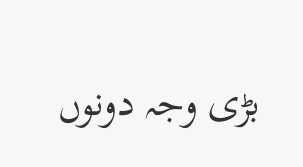بڑی وجہ دونوں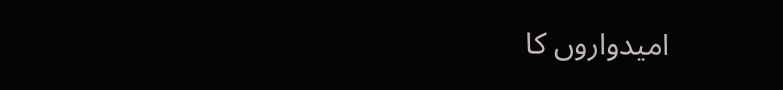امیدواروں کا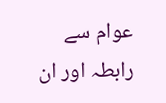عوام سے رابطہ اور ان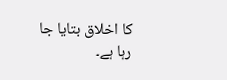کا اخلاق بتایا جا رہا ہے۔